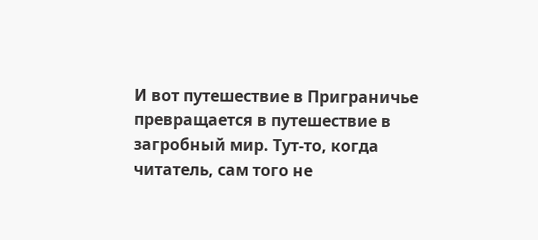И вот путешествие в Приграничье превращается в путешествие в загробный мир. Тут-то, когда читатель, сам того не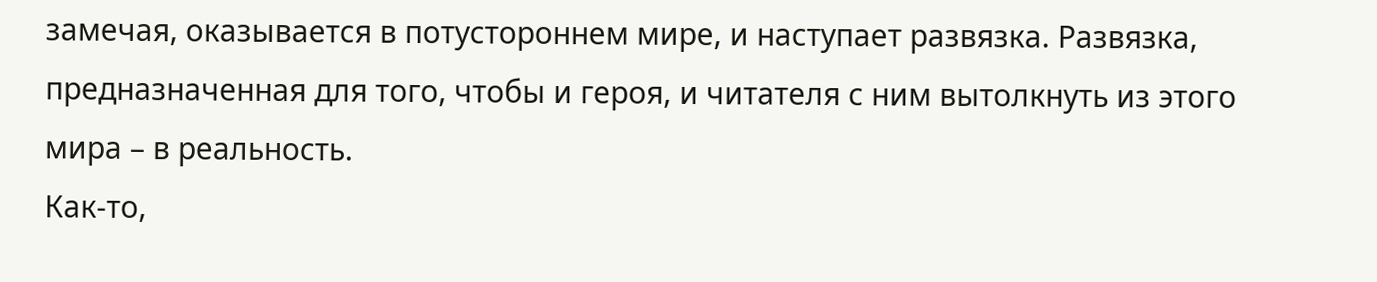замечая, оказывается в потустороннем мире, и наступает развязка. Развязка, предназначенная для того, чтобы и героя, и читателя с ним вытолкнуть из этого мира – в реальность.
Как-то,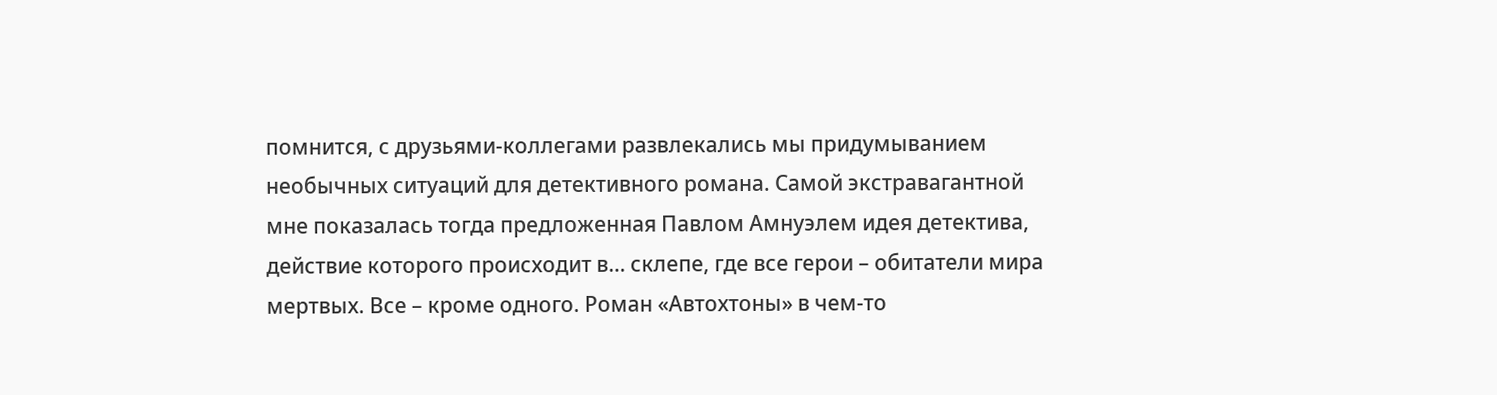помнится, с друзьями-коллегами развлекались мы придумыванием необычных ситуаций для детективного романа. Самой экстравагантной мне показалась тогда предложенная Павлом Амнуэлем идея детектива, действие которого происходит в… склепе, где все герои – обитатели мира мертвых. Все – кроме одного. Роман «Автохтоны» в чем-то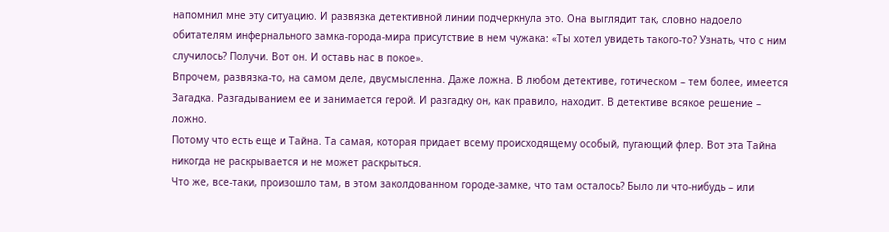напомнил мне эту ситуацию. И развязка детективной линии подчеркнула это. Она выглядит так, словно надоело обитателям инфернального замка-города-мира присутствие в нем чужака: «Ты хотел увидеть такого-то? Узнать, что с ним случилось? Получи. Вот он. И оставь нас в покое».
Впрочем, развязка-то, на самом деле, двусмысленна. Даже ложна. В любом детективе, готическом – тем более, имеется Загадка. Разгадыванием ее и занимается герой. И разгадку он, как правило, находит. В детективе всякое решение – ложно.
Потому что есть еще и Тайна. Та самая, которая придает всему происходящему особый, пугающий флер. Вот эта Тайна никогда не раскрывается и не может раскрыться.
Что же, все-таки, произошло там, в этом заколдованном городе-замке, что там осталось? Было ли что-нибудь – или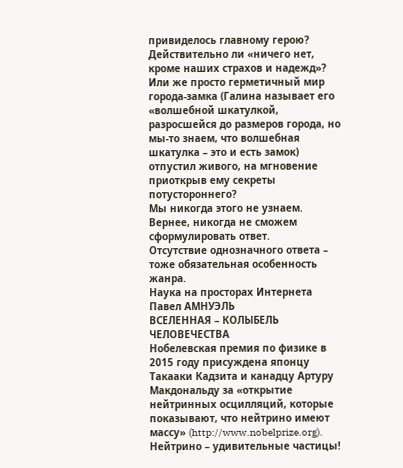привиделось главному герою? Действительно ли «ничего нет, кроме наших страхов и надежд»? Или же просто герметичный мир города-замка (Галина называет его «волшебной шкатулкой, разросшейся до размеров города, но мы-то знаем, что волшебная шкатулка – это и есть замок) отпустил живого, на мгновение приоткрыв ему секреты потустороннего?
Мы никогда этого не узнаем. Вернее, никогда не сможем сформулировать ответ.
Отсутствие однозначного ответа – тоже обязательная особенность жанра.
Наука на просторах Интернета
Павел АМНУЭЛЬ
ВСЕЛЕННАЯ – КОЛЫБЕЛЬ ЧЕЛОВЕЧЕСТВА
Нобелевская премия по физике в 2015 году присуждена японцу Такааки Кадзита и канадцу Артуру Макдональду за «открытие нейтринных осцилляций, которые показывают, что нейтрино имеют массу» (http://www.nobelprize.org). Нейтрино – удивительные частицы!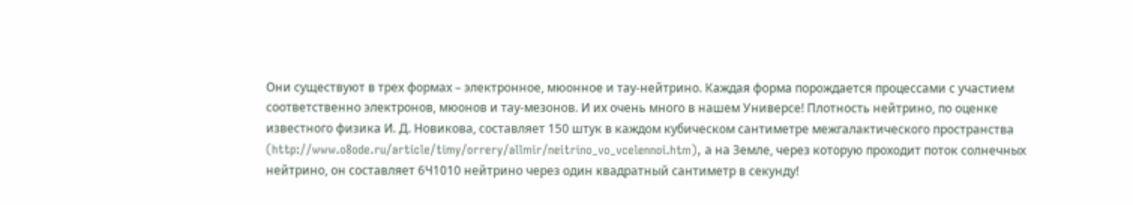Они существуют в трех формах – электронное, мюонное и тау-нейтрино. Каждая форма порождается процессами с участием соответственно электронов, мюонов и тау-мезонов. И их очень много в нашем Универсе! Плотность нейтрино, по оценке известного физика И. Д. Новикова, составляет 150 штук в каждом кубическом сантиметре межгалактического пространства
(http://www.o8ode.ru/article/timy/orrery/allmir/neitrino_vo_vcelennoi.htm), а на Земле, через которую проходит поток солнечных нейтрино, он составляет 6Ч1010 нейтрино через один квадратный сантиметр в секунду!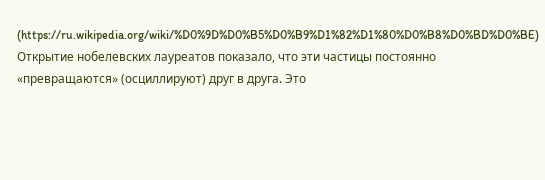(https://ru.wikipedia.org/wiki/%D0%9D%D0%B5%D0%B9%D1%82%D1%80%D0%B8%D0%BD%D0%BE)
Открытие нобелевских лауреатов показало, что эти частицы постоянно «превращаются» (осциллируют) друг в друга. Это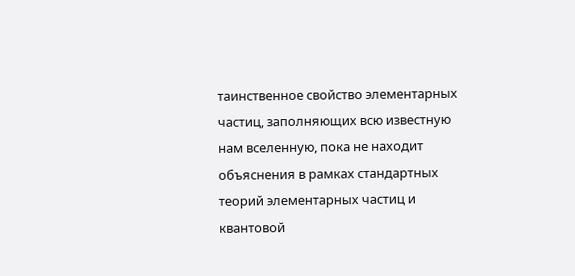таинственное свойство элементарных частиц, заполняющих всю известную нам вселенную, пока не находит объяснения в рамках стандартных теорий элементарных частиц и квантовой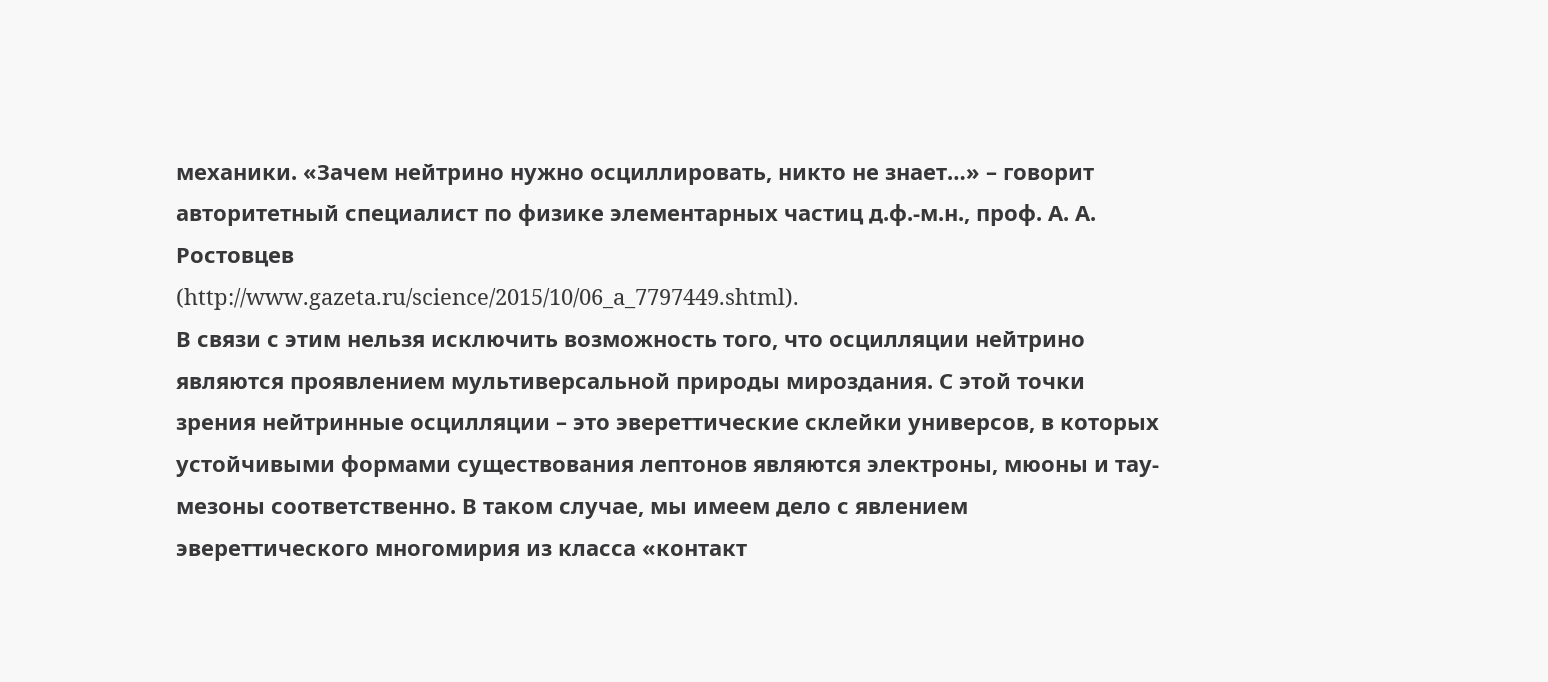механики. «Зачем нейтрино нужно осциллировать, никто не знает…» – говорит авторитетный специалист по физике элементарных частиц д.ф.-м.н., проф. А. А. Ростовцев
(http://www.gazeta.ru/science/2015/10/06_a_7797449.shtml).
В связи с этим нельзя исключить возможность того, что осцилляции нейтрино являются проявлением мультиверсальной природы мироздания. С этой точки зрения нейтринные осцилляции – это эвереттические склейки универсов, в которых устойчивыми формами существования лептонов являются электроны, мюоны и тау-мезоны соответственно. В таком случае, мы имеем дело с явлением эвереттического многомирия из класса «контакт